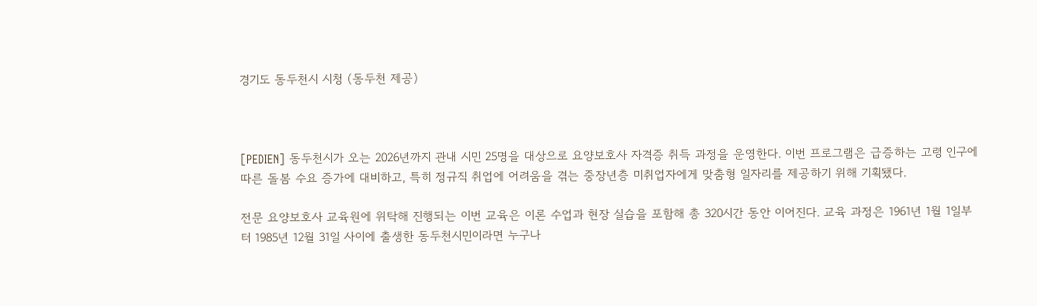경기도 동두천시 시청 (동두천 제공)



[PEDIEN] 동두천시가 오는 2026년까지 관내 시민 25명을 대상으로 요양보호사 자격증 취득 과정을 운영한다. 이번 프로그램은 급증하는 고령 인구에 따른 돌봄 수요 증가에 대비하고, 특히 정규직 취업에 어려움을 겪는 중장년층 미취업자에게 맞춤형 일자리를 제공하기 위해 기획됐다.

전문 요양보호사 교육원에 위탁해 진행되는 이번 교육은 이론 수업과 현장 실습을 포함해 총 320시간 동안 이어진다. 교육 과정은 1961년 1월 1일부터 1985년 12월 31일 사이에 출생한 동두천시민이라면 누구나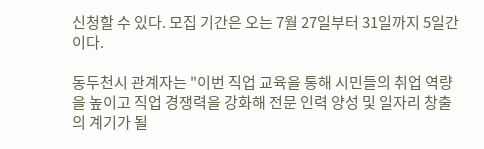신청할 수 있다. 모집 기간은 오는 7월 27일부터 31일까지 5일간이다.

동두천시 관계자는 "이번 직업 교육을 통해 시민들의 취업 역량을 높이고 직업 경쟁력을 강화해 전문 인력 양성 및 일자리 창출의 계기가 될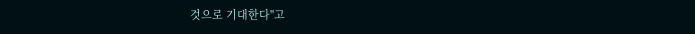것으로 기대한다"고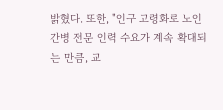밝혔다. 또한, "인구 고령화로 노인 간병 전문 인력 수요가 계속 확대되는 만큼, 교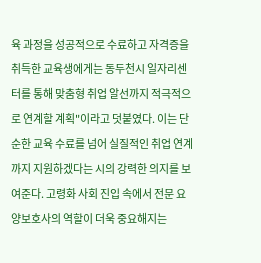육 과정을 성공적으로 수료하고 자격증을 취득한 교육생에게는 동두천시 일자리센터를 통해 맞춤형 취업 알선까지 적극적으로 연계할 계획"이라고 덧붙였다. 이는 단순한 교육 수료를 넘어 실질적인 취업 연계까지 지원하겠다는 시의 강력한 의지를 보여준다. 고령화 사회 진입 속에서 전문 요양보호사의 역할이 더욱 중요해지는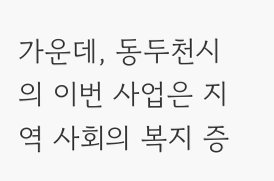가운데, 동두천시의 이번 사업은 지역 사회의 복지 증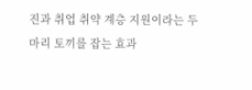진과 취업 취약 계층 지원이라는 두 마리 토끼를 잡는 효과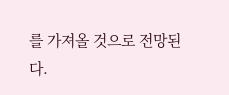를 가져올 것으로 전망된다.